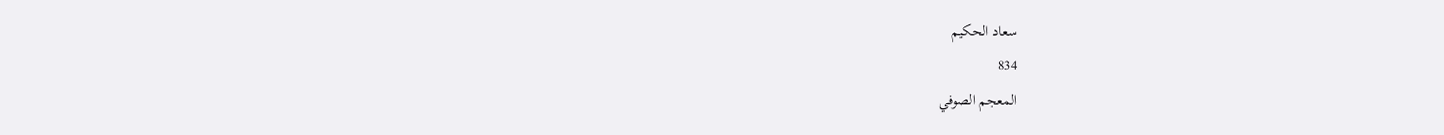سعاد الحكيم
834
المعجم الصوفي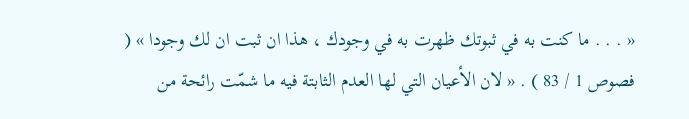« . . . ما كنت به في ثبوتك ظهرت به في وجودك ، هذا ان ثبت ان لك وجودا » ( فصوص 1 / 83 ) . « لان الأعيان التي لها العدم الثابتة فيه ما شمّت رائحة من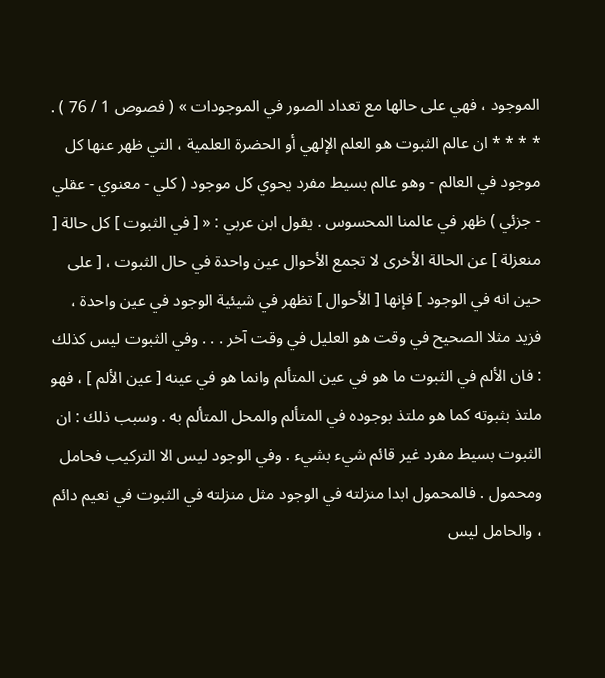الموجود ، فهي على حالها مع تعداد الصور في الموجودات » ( فصوص 1 / 76 ) . * * * * ان عالم الثبوت هو العلم الإلهي أو الحضرة العلمية ، التي ظهر عنها كل موجود في العالم - وهو عالم بسيط مفرد يحوي كل موجود ( كلي - معنوي - عقلي - جزئي ) ظهر في عالمنا المحسوس . يقول ابن عربي : « [ في الثبوت ] كل حالة [ منعزلة ] عن الحالة الأخرى لا تجمع الأحوال عين واحدة في حال الثبوت ، [ على حين انه في الوجود ] فإنها [ الأحوال ] تظهر في شيئية الوجود في عين واحدة ، فزيد مثلا الصحيح في وقت هو العليل في وقت آخر . . . وفي الثبوت ليس كذلك : فان الألم في الثبوت ما هو في عين المتألم وانما هو في عينه [ عين الألم ] ، فهو ملتذ بثبوته كما هو ملتذ بوجوده في المتألم والمحل المتألم به . وسبب ذلك : ان الثبوت بسيط مفرد غير قائم شيء بشيء . وفي الوجود ليس الا التركيب فحامل ومحمول . فالمحمول ابدا منزلته في الوجود مثل منزلته في الثبوت في نعيم دائم ، والحامل ليس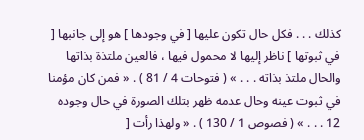كذلك . . . فكل حال تكون عليها [ في وجودها ] هو إلى جانبها [ في ثبوتها ] ناظر إليها لا محمول فيها ، فالعين ملتذة بذاتها والحال ملتذ بذاته . . . » ( فتوحات 4 / 81 ) . « فمن كان مؤمنا في ثبوت عينه وحال عدمه ظهر بتلك الصورة في حال وجوده 12 . . . » ( فصوص 1 / 130 ) . « ولهذا رأت [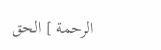الرحمة ] الحق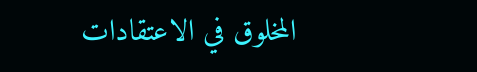المخلوق في الاعتقادات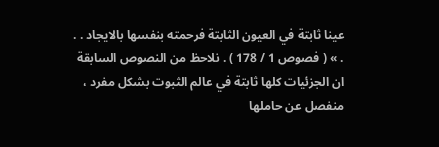عينا ثابتة في العيون الثابتة فرحمته بنفسها بالايجاد . . . » ( فصوص 1 / 178 ) . نلاحظ من النصوص السابقة ان الجزئيات كلها ثابتة في عالم الثبوت بشكل مفرد ، منفصل عن حاملها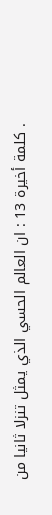. كلمة أخيرة 13 : ان العالم الحسي الذي يمثل تنزلا ثانيا من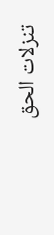تنزلات الحق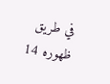في طريق ظهوره 14